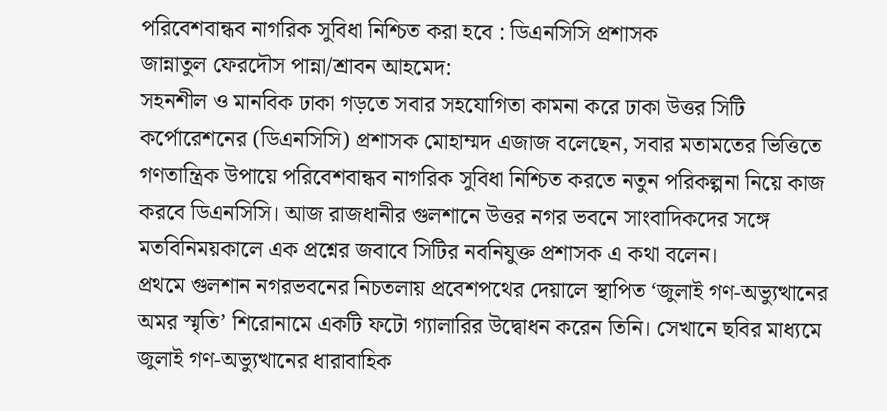পরিবেশবান্ধব নাগরিক সুবিধা নিশ্চিত করা হবে : ডিএনসিসি প্রশাসক
জান্নাতুল ফেরদৌস পান্না/শ্রাবন আহমেদ:
সহনশীল ও মানবিক ঢাকা গড়তে সবার সহযোগিতা কামনা করে ঢাকা উত্তর সিটি কর্পোরেশনের (ডিএনসিসি) প্রশাসক মোহাম্মদ এজাজ বলেছেন, সবার মতামতের ভিত্তিতে গণতান্ত্রিক উপায়ে পরিবেশবান্ধব নাগরিক সুবিধা নিশ্চিত করতে নতুন পরিকল্পনা নিয়ে কাজ করবে ডিএনসিসি। আজ রাজধানীর গুলশানে উত্তর নগর ভবনে সাংবাদিকদের সঙ্গে মতবিনিময়কালে এক প্রশ্নের জবাবে সিটির নবনিযুক্ত প্রশাসক এ কথা বলেন।
প্রথমে গুলশান নগরভবনের নিচতলায় প্রবেশপথের দেয়ালে স্থাপিত ‘জুলাই গণ-অভ্যুত্থানের অমর স্মৃতি’ শিরোনামে একটি ফটো গ্যালারির উদ্বোধন করেন তিনি। সেখানে ছবির মাধ্যমে জুলাই গণ-অভ্যুত্থানের ধারাবাহিক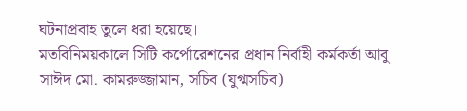ঘটনাপ্রবাহ তুলে ধরা হয়েছে।
মতবিনিময়কালে সিটি কর্পোরেশনের প্রধান নির্বাহী কর্মকর্তা আবু সাঈদ মো. কামরুজ্জামান, সচিব (যুগ্মসচিব)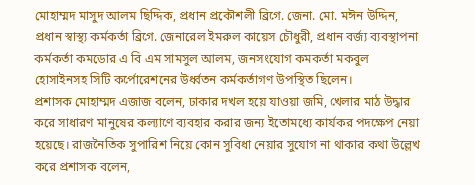মোহাম্মদ মাসুদ আলম ছিদ্দিক, প্রধান প্রকৌশলী ব্রিগে. জেনা. মো. মঈন উদ্দিন, প্রধান স্বাস্থ্য কর্মকর্তা ব্রিগে. জেনারেল ইমরুল কায়েস চৌধুরী, প্রধান বর্জ্য ব্যবস্থাপনা কর্মকর্তা কমডোর এ বি এম সামসুল আলম, জনসংযোগ কমকর্তা মকবুল হোসাইনসহ সিটি কর্পোরেশনের উর্ধ্বতন কর্মকর্তাগণ উপস্থিত ছিলেন।
প্রশাসক মোহাম্মদ এজাজ বলেন, ঢাকার দখল হয়ে যাওয়া জমি, খেলার মাঠ উদ্ধার করে সাধারণ মানুষের কল্যাণে ব্যবহার করার জন্য ইতোমধ্যে কার্যকর পদক্ষেপ নেয়া হয়েছে। রাজনৈতিক সুপারিশ নিয়ে কোন সুবিধা নেয়ার সুযোগ না থাকার কথা উল্লেখ করে প্রশাসক বলেন,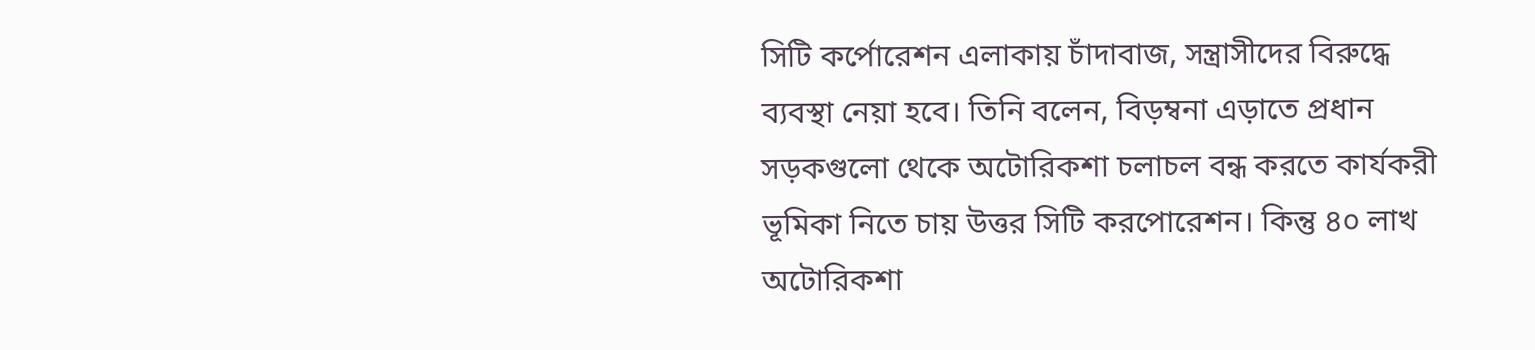সিটি কর্পোরেশন এলাকায় চাঁদাবাজ, সন্ত্রাসীদের বিরুদ্ধে ব্যবস্থা নেয়া হবে। তিনি বলেন, বিড়ম্বনা এড়াতে প্রধান সড়কগুলো থেকে অটোরিকশা চলাচল বন্ধ করতে কার্যকরী ভূমিকা নিতে চায় উত্তর সিটি করপোরেশন। কিন্তু ৪০ লাখ অটোরিকশা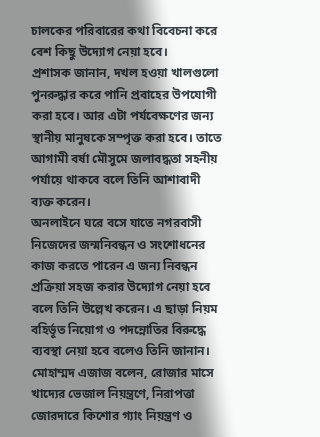চালকের পরিবারের কথা বিবেচনা করে বেশ কিছু উদ্যোগ নেয়া হবে।
প্রশাসক জানান, দখল হওয়া খালগুলো পুনরুদ্ধার করে পানি প্রবাহের উপযোগী করা হবে। আর এটা পর্যবেক্ষণের জন্য স্থানীয় মানুষকে সম্পৃক্ত করা হবে। তাতে আগামী বর্ষা মৌসুমে জলাবদ্ধতা সহনীয় পর্যায়ে থাকবে বলে তিনি আশাবাদী ব্যক্ত করেন।
অনলাইনে ঘরে বসে যাতে নগরবাসী নিজেদের জন্মনিবন্ধন ও সংশোধনের কাজ করতে পারেন এ জন্য নিবন্ধন প্রক্রিয়া সহজ করার উদ্যোগ নেয়া হবে বলে তিনি উল্লেখ করেন। এ ছাড়া নিয়ম বহির্ভূত নিয়োগ ও পদন্নোতির বিরুদ্ধে ব্যবস্থা নেয়া হবে বলেও তিনি জানান। মোহাম্মদ এজাজ বলেন, রোজার মাসে খাদ্যের ভেজাল নিয়ন্ত্রণে, নিরাপত্তা জোরদারে কিশোর গ্যাং নিয়ন্ত্রণ ও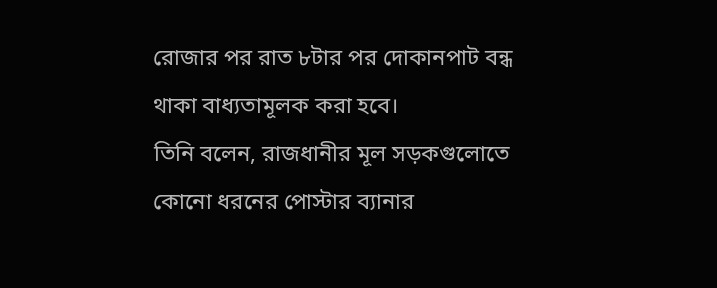রোজার পর রাত ৮টার পর দোকানপাট বন্ধ থাকা বাধ্যতামূলক করা হবে।
তিনি বলেন, রাজধানীর মূল সড়কগুলোতে কোনো ধরনের পোস্টার ব্যানার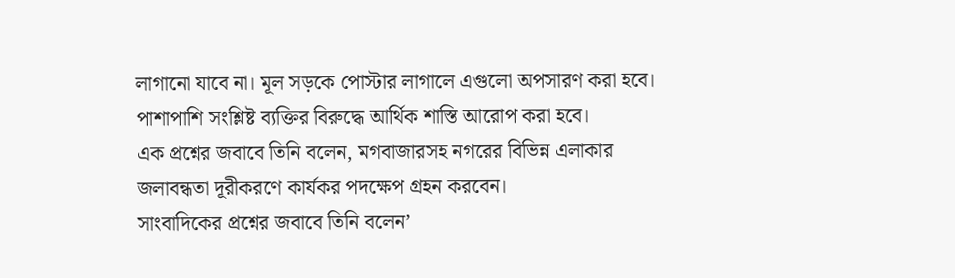লাগানো যাবে না। মূল সড়কে পোস্টার লাগালে এগুলো অপসারণ করা হবে। পাশাপাশি সংশ্লিষ্ট ব্যক্তির বিরুদ্ধে আর্থিক শাস্তি আরোপ করা হবে।
এক প্রশ্নের জবাবে তিনি বলেন, মগবাজারসহ নগরের বিভিন্ন এলাকার জলাবন্ধতা দূরীকরণে কার্যকর পদক্ষেপ গ্রহন করবেন।
সাংবাদিকের প্রশ্নের জবাবে তিনি বলেন’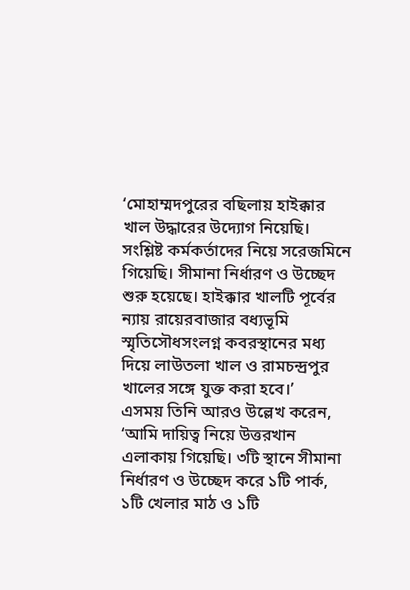‘মোহাম্মদপুরের বছিলায় হাইক্কার খাল উদ্ধারের উদ্যোগ নিয়েছি। সংশ্লিষ্ট কর্মকর্তাদের নিয়ে সরেজমিনে গিয়েছি। সীমানা নির্ধারণ ও উচ্ছেদ শুরু হয়েছে। হাইক্কার খালটি পূর্বের ন্যায় রায়েরবাজার বধ্যভূমি স্মৃতিসৌধসংলগ্ন কবরস্থানের মধ্য দিয়ে লাউতলা খাল ও রামচন্দ্রপুর খালের সঙ্গে যুক্ত করা হবে।’
এসময় তিনি আরও উল্লেখ করেন, ‘আমি দায়িত্ব নিয়ে উত্তরখান এলাকায় গিয়েছি। ৩টি স্থানে সীমানা নির্ধারণ ও উচ্ছেদ করে ১টি পার্ক, ১টি খেলার মাঠ ও ১টি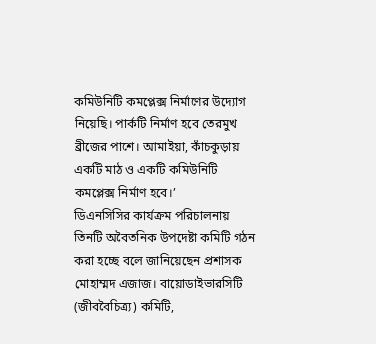কমিউনিটি কমপ্লেক্স নির্মাণের উদ্যোগ নিয়েছি। পার্কটি নির্মাণ হবে তেরমুখ ব্রীজের পাশে। আমাইয়া, কাঁচকুড়ায় একটি মাঠ ও একটি কমিউনিটি কমপ্লেক্স নির্মাণ হবে।’
ডিএনসিসির কার্যক্রম পরিচালনায় তিনটি অবৈতনিক উপদেষ্টা কমিটি গঠন করা হচ্ছে বলে জানিয়েছেন প্রশাসক মোহাম্মদ এজাজ। বায়োডাইভারসিটি (জীববৈচিত্র্য) কমিটি,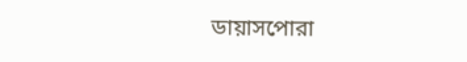ডায়াসপোরা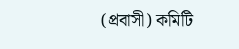(প্রবাসী) কমিটি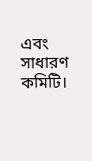এবং সাধারণ কমিটি।